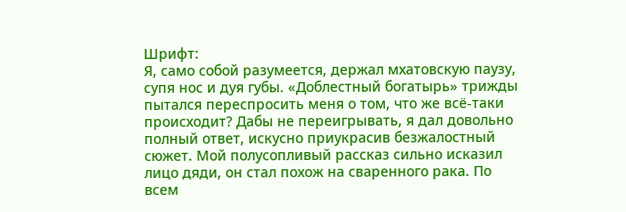Шрифт:
Я, само собой разумеется, держал мхатовскую паузу, супя нос и дуя губы. «Доблестный богатырь» трижды пытался переспросить меня о том, что же всё-таки происходит? Дабы не переигрывать, я дал довольно полный ответ, искусно приукрасив безжалостный сюжет. Мой полусопливый рассказ сильно исказил лицо дяди, он стал похож на сваренного рака. По всем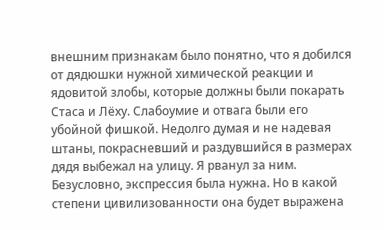внешним признакам было понятно, что я добился от дядюшки нужной химической реакции и ядовитой злобы, которые должны были покарать Стаса и Лёху. Слабоумие и отвага были его убойной фишкой. Недолго думая и не надевая штаны, покрасневший и раздувшийся в размерах дядя выбежал на улицу. Я рванул за ним.
Безусловно, экспрессия была нужна. Но в какой степени цивилизованности она будет выражена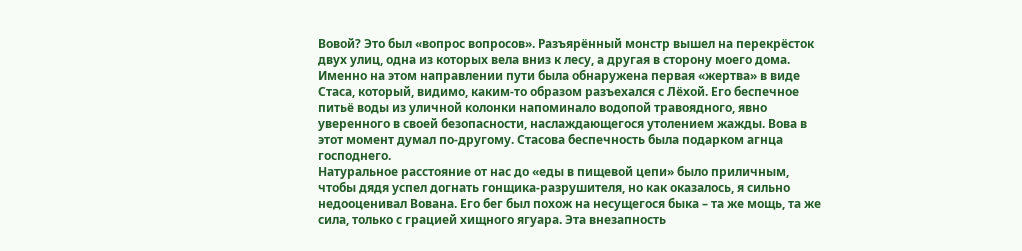Вовой? Это был «вопрос вопросов». Разъярённый монстр вышел на перекрёсток двух улиц, одна из которых вела вниз к лесу, а другая в сторону моего дома. Именно на этом направлении пути была обнаружена первая «жертва» в виде Стаса, который, видимо, каким-то образом разъехался с Лёхой. Его беспечное питьё воды из уличной колонки напоминало водопой травоядного, явно уверенного в своей безопасности, наслаждающегося утолением жажды. Вова в этот момент думал по-другому. Стасова беспечность была подарком агнца господнего.
Натуральное расстояние от нас до «еды в пищевой цепи» было приличным, чтобы дядя успел догнать гонщика-разрушителя, но как оказалось, я сильно недооценивал Вована. Его бег был похож на несущегося быка – та же мощь, та же сила, только с грацией хищного ягуара. Эта внезапность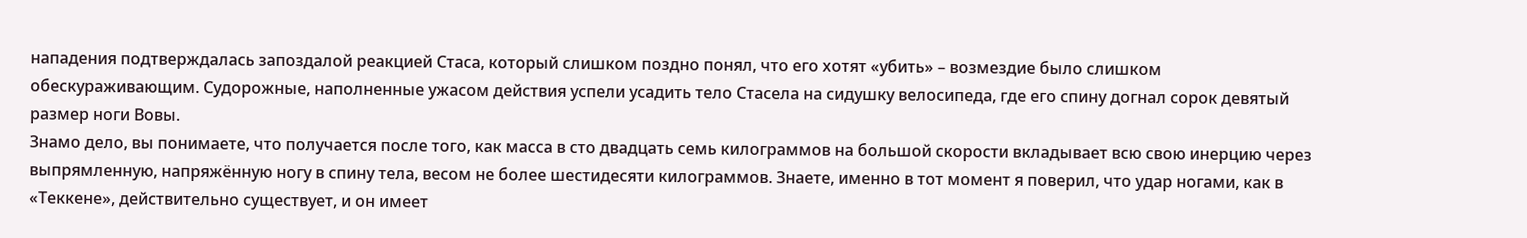нападения подтверждалась запоздалой реакцией Стаса, который слишком поздно понял, что его хотят «убить» – возмездие было слишком обескураживающим. Судорожные, наполненные ужасом действия успели усадить тело Стасела на сидушку велосипеда, где его спину догнал сорок девятый размер ноги Вовы.
Знамо дело, вы понимаете, что получается после того, как масса в сто двадцать семь килограммов на большой скорости вкладывает всю свою инерцию через выпрямленную, напряжённую ногу в спину тела, весом не более шестидесяти килограммов. Знаете, именно в тот момент я поверил, что удар ногами, как в «Теккене», действительно существует, и он имеет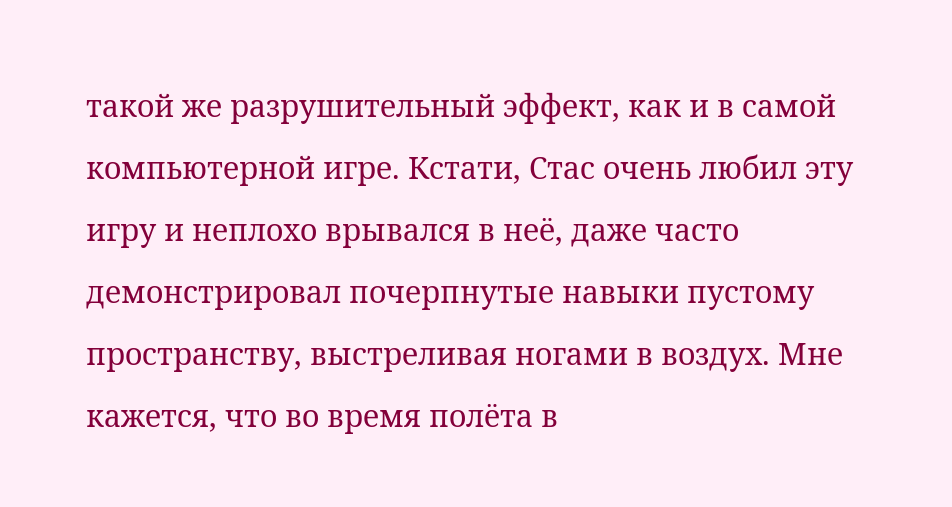такой же разрушительный эффект, как и в самой компьютерной игре. Кстати, Стас очень любил эту игру и неплохо врывался в неё, даже часто демонстрировал почерпнутые навыки пустому пространству, выстреливая ногами в воздух. Мне кажется, что во время полёта в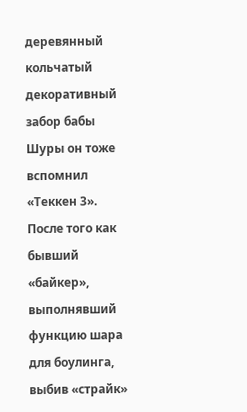деревянный кольчатый декоративный забор бабы Шуры он тоже вспомнил «Теккен 3».
После того как бывший «байкер», выполнявший функцию шара для боулинга, выбив «страйк»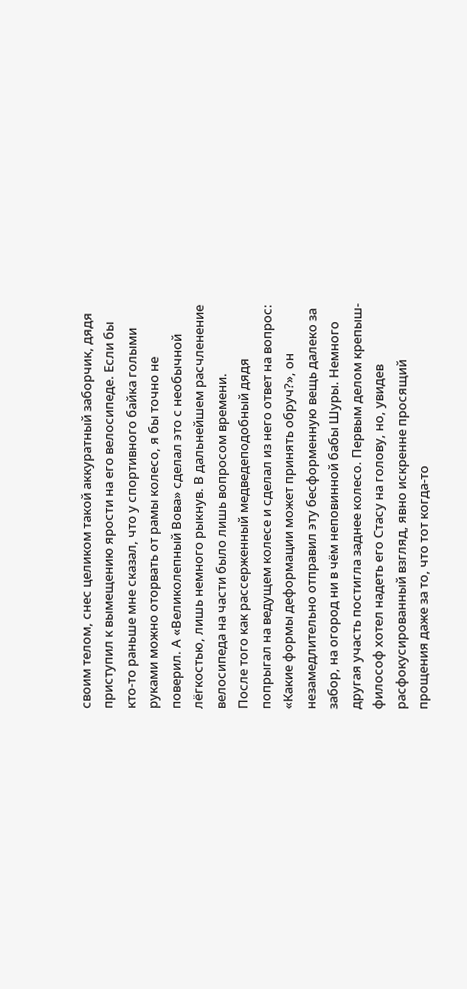своим телом, снес целиком такой аккуратный заборчик, дядя приступил к вымещению ярости на его велосипеде. Если бы кто-то раньше мне сказал, что у спортивного байка голыми руками можно оторвать от рамы колесо, я бы точно не поверил. А «Великолепный Вова» сделал это с необычной лёгкостью, лишь немного рыкнув. В дальнейшем расчленение велосипеда на части было лишь вопросом времени.
После того как рассерженный медведеподобный дядя попрыгал на ведущем колесе и сделал из него ответ на вопрос: «Какие формы деформации может принять обруч?», он незамедлительно отправил эту бесформенную вещь далеко за забор, на огород ни в чём неповинной бабы Шуры. Немного другая участь постигла заднее колесо. Первым делом крепыш-философ хотел надеть его Стасу на голову, но, увидев расфокусированный взгляд, явно искренне просящий прощения даже за то, что тот когда-то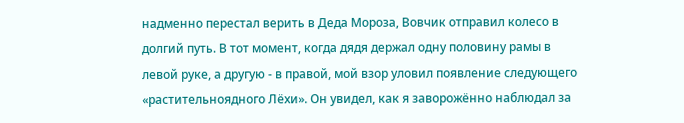надменно перестал верить в Деда Мороза, Вовчик отправил колесо в долгий путь. В тот момент, когда дядя держал одну половину рамы в левой руке, а другую - в правой, мой взор уловил появление следующего «растительноядного Лёхи». Он увидел, как я заворожённо наблюдал за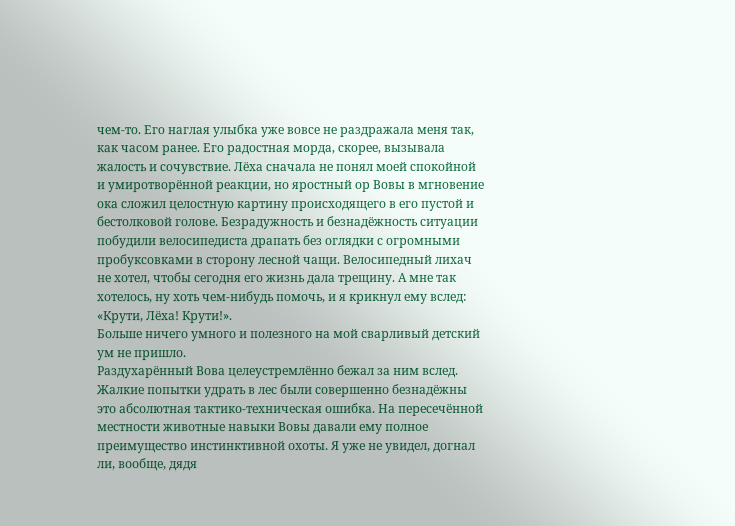чем-то. Его наглая улыбка уже вовсе не раздражала меня так, как часом ранее. Его радостная морда, скорее, вызывала жалость и сочувствие. Лёха сначала не понял моей спокойной и умиротворённой реакции, но яростный ор Вовы в мгновение ока сложил целостную картину происходящего в его пустой и бестолковой голове. Безрадужность и безнадёжность ситуации побудили велосипедиста драпать без оглядки с огромными пробуксовками в сторону лесной чащи. Велосипедный лихач не хотел, чтобы сегодня его жизнь дала трещину. А мне так хотелось, ну хоть чем-нибудь помочь, и я крикнул ему вслед: «Крути, Лёха! Крути!».
Больше ничего умного и полезного на мой сварливый детский ум не пришло.
Раздухарённый Вова целеустремлённо бежал за ним вслед. Жалкие попытки удрать в лес были совершенно безнадёжны это абсолютная тактико-техническая ошибка. На пересечённой местности животные навыки Вовы давали ему полное преимущество инстинктивной охоты. Я уже не увидел, догнал ли, вообще, дядя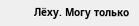Лёху. Могу только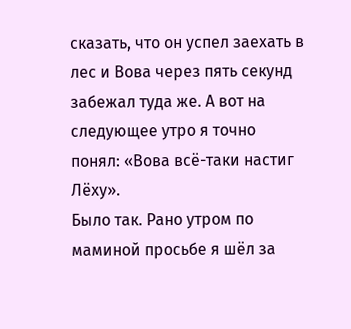сказать, что он успел заехать в лес и Вова через пять секунд забежал туда же. А вот на следующее утро я точно понял: «Вова всё-таки настиг Лёху».
Было так. Рано утром по маминой просьбе я шёл за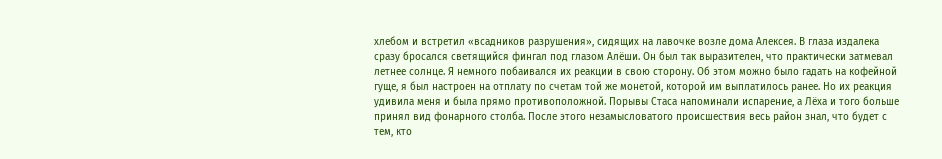хлебом и встретил «всадников разрушения», сидящих на лавочке возле дома Алексея. В глаза издалека сразу бросался светящийся фингал под глазом Алёши. Он был так выразителен, что практически затмевал летнее солнце. Я немного побаивался их реакции в свою сторону. Об этом можно было гадать на кофейной гуще, я был настроен на отплату по счетам той же монетой, которой им выплатилось ранее. Но их реакция удивила меня и была прямо противоположной. Порывы Стаса напоминали испарение, а Лёха и того больше принял вид фонарного столба. После этого незамысловатого происшествия весь район знал, что будет с тем, кто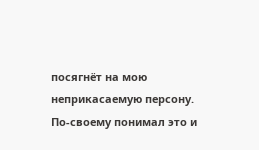посягнёт на мою неприкасаемую персону. По-своему понимал это и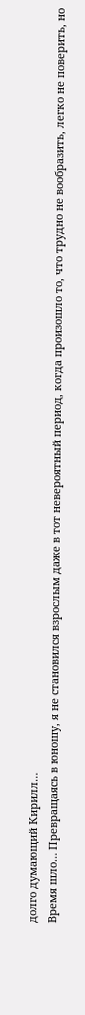долго думающий Кирилл…
Время шло… Превращаясь в юношу, я не становился взрослым даже в тот невероятный период, когда произошло то, что трудно не вообразить, легко не поверить, но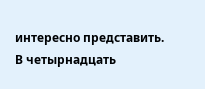интересно представить.
В четырнадцать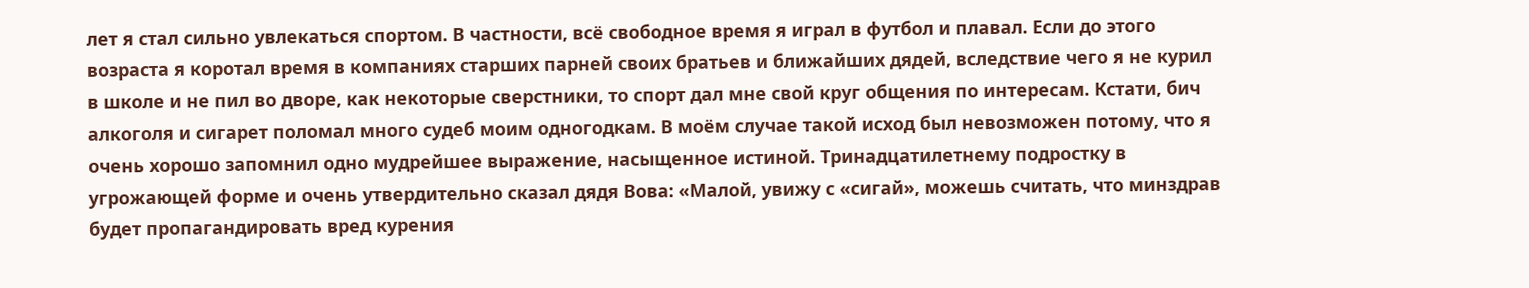лет я стал сильно увлекаться спортом. В частности, всё свободное время я играл в футбол и плавал. Если до этого возраста я коротал время в компаниях старших парней своих братьев и ближайших дядей, вследствие чего я не курил в школе и не пил во дворе, как некоторые сверстники, то спорт дал мне свой круг общения по интересам. Кстати, бич алкоголя и сигарет поломал много судеб моим одногодкам. В моём случае такой исход был невозможен потому, что я очень хорошо запомнил одно мудрейшее выражение, насыщенное истиной. Тринадцатилетнему подростку в угрожающей форме и очень утвердительно сказал дядя Вова: «Малой, увижу с «сигай», можешь считать, что минздрав будет пропагандировать вред курения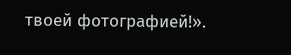твоей фотографией!».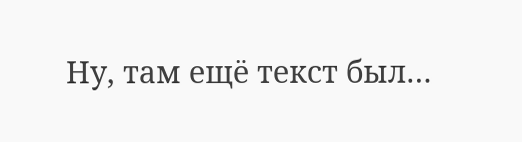Ну, там ещё текст был…